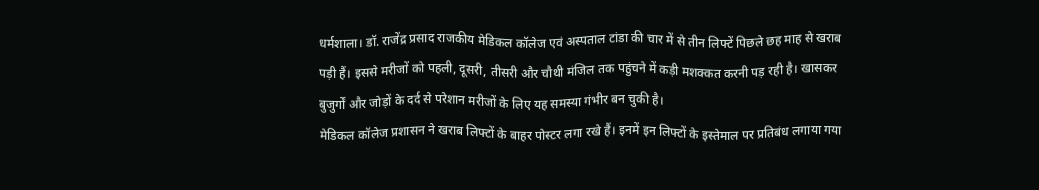धर्मशाला। डॉ. राजेंद्र प्रसाद राजकीय मेडिकल कॉलेज एवं अस्पताल टांडा की चार में से तीन लिफ्टें पिछले छह माह से खराब पड़ी हैं। इससे मरीजों को पहली, दूसरी, तीसरी और चौथी मंजिल तक पहुंचने में कड़ी मशक्कत करनी पड़ रही है। खासकर बुजुर्गों और जोड़ों के दर्द से परेशान मरीजों के लिए यह समस्या गंभीर बन चुकी है।
मेडिकल कॉलेज प्रशासन ने खराब लिफ्टों के बाहर पोस्टर लगा रखे हैं। इनमें इन लिफ्टों के इस्तेमाल पर प्रतिबंध लगाया गया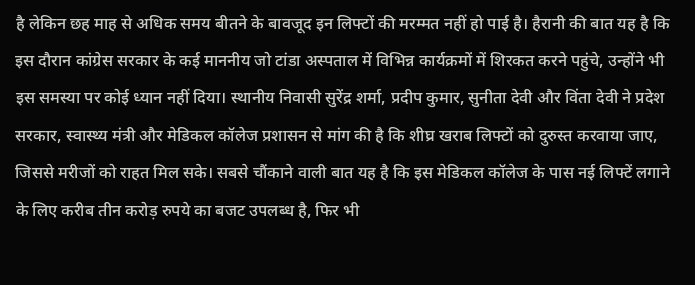है लेकिन छह माह से अधिक समय बीतने के बावजूद इन लिफ्टों की मरम्मत नहीं हो पाई है। हैरानी की बात यह है कि इस दौरान कांग्रेस सरकार के कई माननीय जो टांडा अस्पताल में विभिन्न कार्यक्रमों में शिरकत करने पहुंचे, उन्होंने भी इस समस्या पर कोई ध्यान नहीं दिया। स्थानीय निवासी सुरेंद्र शर्मा, प्रदीप कुमार, सुनीता देवी और विंता देवी ने प्रदेश सरकार, स्वास्थ्य मंत्री और मेडिकल कॉलेज प्रशासन से मांग की है कि शीघ्र खराब लिफ्टों को दुरुस्त करवाया जाए, जिससे मरीजों को राहत मिल सके। सबसे चौंकाने वाली बात यह है कि इस मेडिकल कॉलेज के पास नई लिफ्टें लगाने के लिए करीब तीन करोड़ रुपये का बजट उपलब्ध है, फिर भी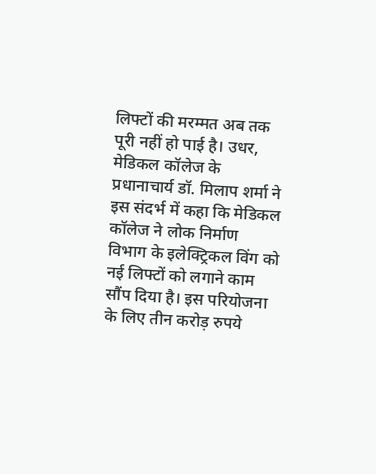लिफ्टों की मरम्मत अब तक पूरी नहीं हो पाई है। उधर, मेडिकल कॉलेज के प्रधानाचार्य डॉ. मिलाप शर्मा ने इस संदर्भ में कहा कि मेडिकल कॉलेज ने लोक निर्माण विभाग के इलेक्ट्रिकल विंग को नई लिफ्टों को लगाने काम सौंप दिया है। इस परियोजना के लिए तीन करोड़ रुपये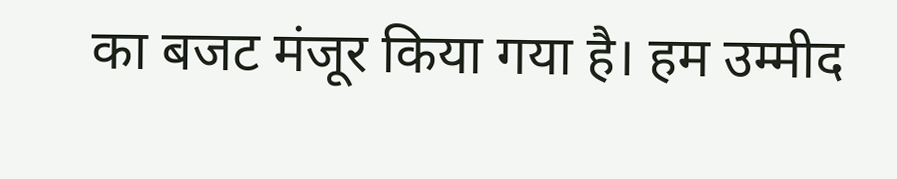का बजट मंजूर किया गया है। हम उम्मीद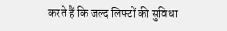करते हैं कि जल्द लिफ्टों की सुविधा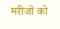मरीजों को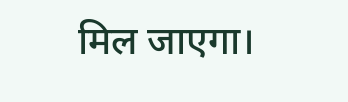मिल जाएगा।